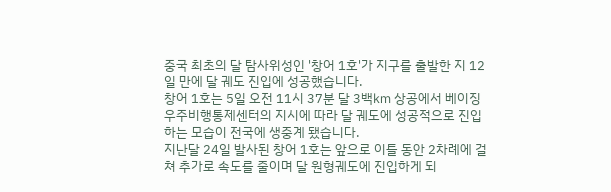중국 최초의 달 탐사위성인 '창어 1호'가 지구를 출발한 지 12일 만에 달 궤도 진입에 성공했습니다.
창어 1호는 5일 오전 11시 37분 달 3백㎞ 상공에서 베이징 우주비행통제센터의 지시에 따라 달 궤도에 성공적으로 진입하는 모습이 전국에 생중계 됐습니다.
지난달 24일 발사된 창어 1호는 앞으로 이틀 동안 2차례에 걸쳐 추가로 속도를 줄이며 달 원형궤도에 진입하게 되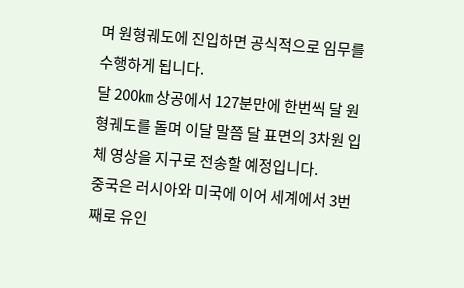며 원형궤도에 진입하면 공식적으로 임무를 수행하게 됩니다.
달 200㎞ 상공에서 127분만에 한번씩 달 원형궤도를 돌며 이달 말쯤 달 표면의 3차원 입체 영상을 지구로 전송할 예정입니다.
중국은 러시아와 미국에 이어 세계에서 3번째로 유인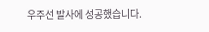우주선 발사에 성공했습니다.